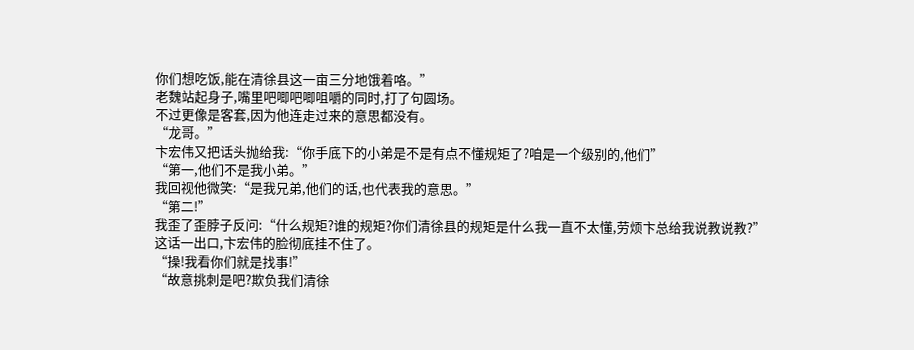你们想吃饭,能在清徐县这一亩三分地饿着咯。”
老魏站起身子,嘴里吧唧吧唧咀嚼的同时,打了句圆场。
不过更像是客套,因为他连走过来的意思都没有。
“龙哥。”
卞宏伟又把话头抛给我:“你手底下的小弟是不是有点不懂规矩了?咱是一个级别的,他们”
“第一,他们不是我小弟。”
我回视他微笑:“是我兄弟,他们的话,也代表我的意思。”
“第二!”
我歪了歪脖子反问:“什么规矩?谁的规矩?你们清徐县的规矩是什么我一直不太懂,劳烦卞总给我说教说教?”
这话一出口,卞宏伟的脸彻底挂不住了。
“操!我看你们就是找事!”
“故意挑刺是吧?欺负我们清徐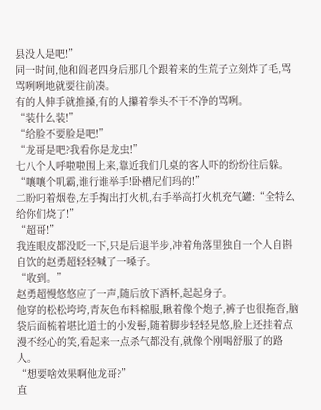县没人是吧!”
同一时间,他和阎老四身后那几个跟着来的生荒子立刻炸了毛,骂骂咧咧地就要往前凑。
有的人伸手就推搡,有的人攥着拳头不干不净的骂咧。
“装什么装!”
“给脸不要脸是吧!”
“龙哥是吧?我看你是龙虫!”
七八个人呼啦啦围上来,靠近我们几桌的客人吓的纷纷往后躲。
“嚷嚷个叽霸,谁行谁举手!卧槽尼们玛的!”
二盼叼着烟卷,左手掏出打火机,右手举高打火机充气罐:“全特么给你们烧了!”
“超哥!”
我连眼皮都没眨一下,只是后退半步,冲着角落里独自一个人自斟自饮的赵勇超轻轻喊了一嗓子。
“收到。”
赵勇超慢悠悠应了一声,随后放下酒杯,起起身子。
他穿的松松垮垮,青灰色布料棉服,瞅着像个炮子,裤子也很拖沓,脑袋后面梳着堪比道士的小发髻,随着脚步轻轻晃悠,脸上还挂着点漫不经心的笑,看起来一点杀气都没有,就像个刚喝舒服了的路人。
“想要啥效果啊他龙哥?”
直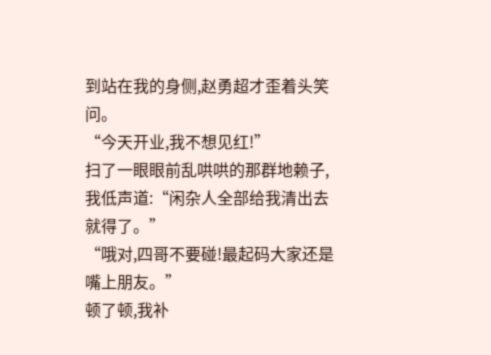到站在我的身侧,赵勇超才歪着头笑问。
“今天开业,我不想见红!”
扫了一眼眼前乱哄哄的那群地赖子,我低声道:“闲杂人全部给我清出去就得了。”
“哦对,四哥不要碰!最起码大家还是嘴上朋友。”
顿了顿,我补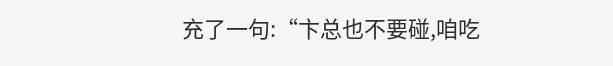充了一句:“卞总也不要碰,咱吃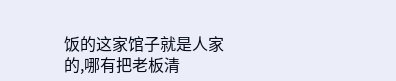饭的这家馆子就是人家的,哪有把老板清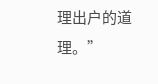理出户的道理。”